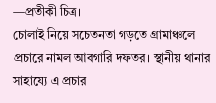—প্রতীকী চিত্র।
চোলাই নিয়ে সচেতনতা গড়তে গ্রামাঞ্চলে প্রচারে নামল আবগারি দফতর। স্থানীয় থানার সাহায্যে এ প্রচার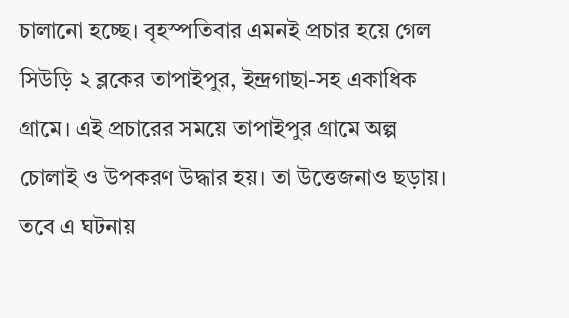চালানো হচ্ছে। বৃহস্পতিবার এমনই প্রচার হয়ে গেল সিউড়ি ২ ব্লকের তাপাইপুর, ইন্দ্রগাছা-সহ একাধিক গ্রামে। এই প্রচারের সময়ে তাপাইপুর গ্রামে অল্প চোলাই ও উপকরণ উদ্ধার হয়। তা উত্তেজনাও ছড়ায়। তবে এ ঘটনায়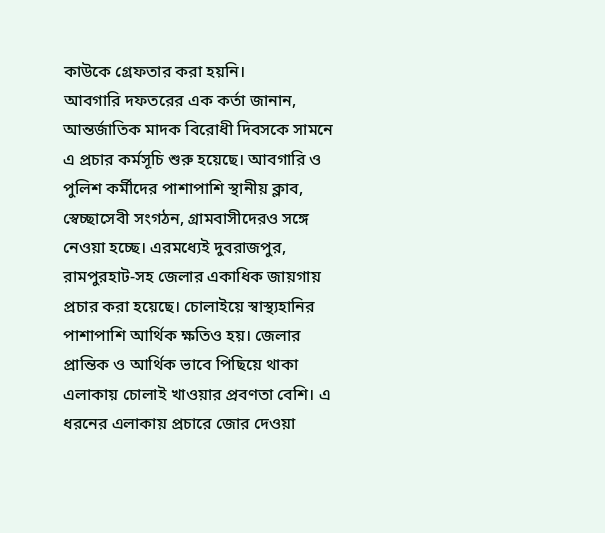কাউকে গ্রেফতার করা হয়নি।
আবগারি দফতরের এক কর্তা জানান, আন্তর্জাতিক মাদক বিরোধী দিবসকে সামনে এ প্রচার কর্মসূচি শুরু হয়েছে। আবগারি ও পুলিশ কর্মীদের পাশাপাশি স্থানীয় ক্লাব, স্বেচ্ছাসেবী সংগঠন, গ্রামবাসীদেরও সঙ্গে নেওয়া হচ্ছে। এরমধ্যেই দুবরাজপুর, রামপুরহাট-সহ জেলার একাধিক জায়গায় প্রচার করা হয়েছে। চোলাইয়ে স্বাস্থ্যহানির পাশাপাশি আর্থিক ক্ষতিও হয়। জেলার প্রান্তিক ও আর্থিক ভাবে পিছিয়ে থাকা এলাকায় চোলাই খাওয়ার প্রবণতা বেশি। এ ধরনের এলাকায় প্রচারে জোর দেওয়া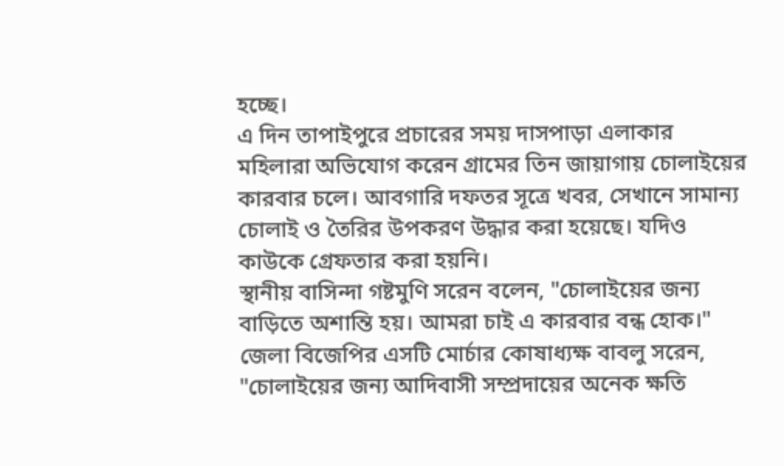হচ্ছে।
এ দিন তাপাইপুরে প্রচারের সময় দাসপাড়া এলাকার মহিলারা অভিযোগ করেন গ্রামের তিন জায়াগায় চোলাইয়ের কারবার চলে। আবগারি দফতর সূত্রে খবর, সেখানে সামান্য চোলাই ও তৈরির উপকরণ উদ্ধার করা হয়েছে। যদিও কাউকে গ্রেফতার করা হয়নি।
স্থানীয় বাসিন্দা গষ্টমুণি সরেন বলেন, "চোলাইয়ের জন্য বাড়িতে অশান্তি হয়। আমরা চাই এ কারবার বন্ধ হোক।" জেলা বিজেপির এসটি মোর্চার কোষাধ্যক্ষ বাবলু সরেন, "চোলাইয়ের জন্য আদিবাসী সম্প্রদায়ের অনেক ক্ষতি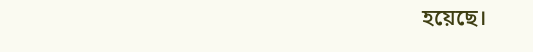হয়েছে।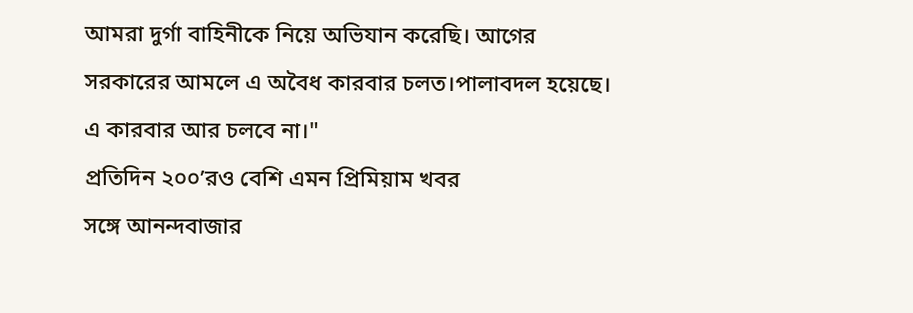আমরা দুর্গা বাহিনীকে নিয়ে অভিযান করেছি। আগের সরকারের আমলে এ অবৈধ কারবার চলত।পালাবদল হয়েছে। এ কারবার আর চলবে না।"
প্রতিদিন ২০০’রও বেশি এমন প্রিমিয়াম খবর
সঙ্গে আনন্দবাজার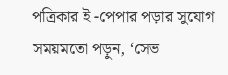পত্রিকার ই -পেপার পড়ার সুযোগ
সময়মতো পড়ুন, ‘সেভ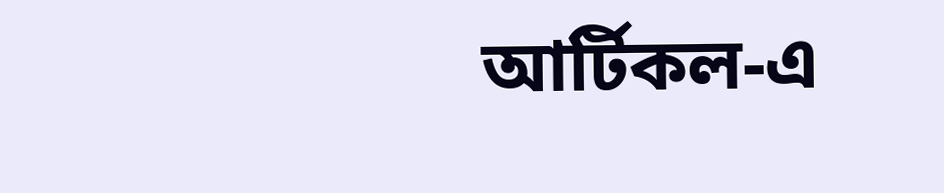আর্টিকল-এ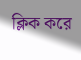ক্লিক করে